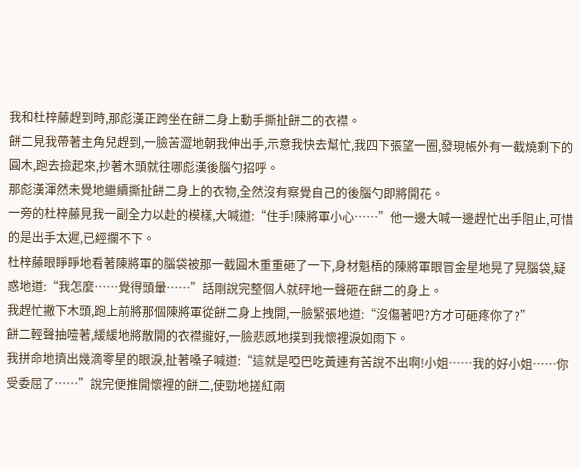我和杜梓藤趕到時,那彪漢正跨坐在餅二身上動手撕扯餅二的衣襟。
餅二見我帶著主角兒趕到,一臉苦澀地朝我伸出手,示意我快去幫忙,我四下張望一圈,發現帳外有一截燒剩下的圓木,跑去撿起來,抄著木頭就往哪彪漢後腦勺招呼。
那彪漢渾然未覺地繼續撕扯餅二身上的衣物,全然沒有察覺自己的後腦勺即將開花。
一旁的杜梓藤見我一副全力以赴的模樣,大喊道:“住手!陳將軍小心……”他一邊大喊一邊趕忙出手阻止,可惜的是出手太遲,已經攔不下。
杜梓藤眼睜睜地看著陳將軍的腦袋被那一截圓木重重砸了一下,身材魁梧的陳將軍眼冒金星地晃了晃腦袋,疑惑地道:“我怎麼……覺得頭暈……”話剛說完整個人就砰地一聲砸在餅二的身上。
我趕忙撇下木頭,跑上前將那個陳將軍從餅二身上拽開,一臉緊張地道:“沒傷著吧?方才可砸疼你了?”
餅二輕聲抽噎著,緩緩地將散開的衣襟攏好,一臉悲慼地撲到我懷裡淚如雨下。
我拼命地擠出幾滴零星的眼淚,扯著嗓子喊道:“這就是啞巴吃黃連有苦說不出啊!小姐……我的好小姐……你受委屈了……”說完便推開懷裡的餅二,使勁地搓紅兩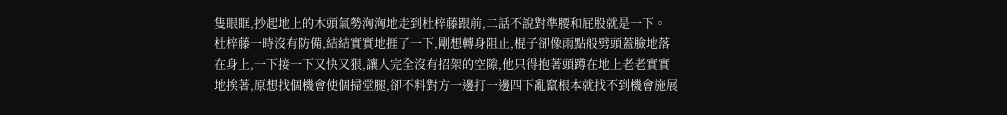隻眼眶,抄起地上的木頭氣勢洶洶地走到杜梓藤跟前,二話不說對準腰和屁股就是一下。
杜梓藤一時沒有防備,結結實實地捱了一下,剛想轉身阻止,棍子卻像雨點般劈頭蓋臉地落在身上,一下接一下又快又狠,讓人完全沒有招架的空隙,他只得抱著頭蹲在地上老老實實地挨著,原想找個機會使個掃堂腿,卻不料對方一邊打一邊四下亂竄根本就找不到機會施展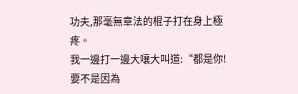功夫,那毫無章法的棍子打在身上極疼。
我一邊打一邊大嚷大叫道:“都是你!要不是因為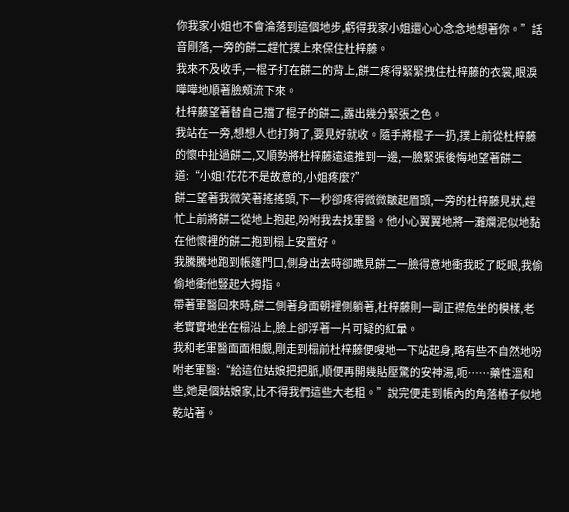你我家小姐也不會淪落到這個地步,虧得我家小姐還心心念念地想著你。”話音剛落,一旁的餅二趕忙撲上來保住杜梓藤。
我來不及收手,一棍子打在餅二的背上,餅二疼得緊緊拽住杜梓藤的衣裳,眼淚嘩嘩地順著臉頰流下來。
杜梓藤望著替自己擋了棍子的餅二,露出幾分緊張之色。
我站在一旁,想想人也打夠了,要見好就收。隨手將棍子一扔,撲上前從杜梓藤的懷中扯過餅二,又順勢將杜梓藤遠遠推到一邊,一臉緊張後悔地望著餅二道:“小姐!花花不是故意的,小姐疼麼?”
餅二望著我微笑著搖搖頭,下一秒卻疼得微微皺起眉頭,一旁的杜梓藤見狀,趕忙上前將餅二從地上抱起,吩咐我去找軍醫。他小心翼翼地將一灘爛泥似地黏在他懷裡的餅二抱到榻上安置好。
我騰騰地跑到帳篷門口,側身出去時卻瞧見餅二一臉得意地衝我眨了眨眼,我偷偷地衝他豎起大拇指。
帶著軍醫回來時,餅二側著身面朝裡側躺著,杜梓藤則一副正襟危坐的模樣,老老實實地坐在榻沿上,臉上卻浮著一片可疑的紅暈。
我和老軍醫面面相覷,剛走到榻前杜梓藤便嗖地一下站起身,略有些不自然地吩咐老軍醫:“給這位姑娘把把脈,順便再開幾貼壓驚的安神湯,呃……藥性溫和些,她是個姑娘家,比不得我們這些大老粗。”說完便走到帳內的角落樁子似地乾站著。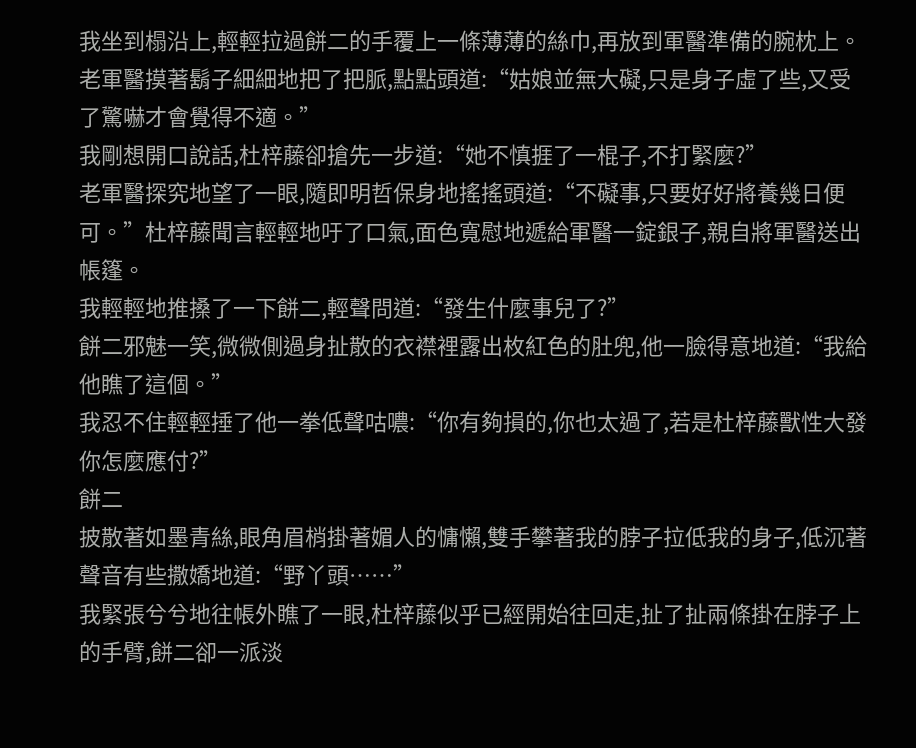我坐到榻沿上,輕輕拉過餅二的手覆上一條薄薄的絲巾,再放到軍醫準備的腕枕上。
老軍醫摸著鬍子細細地把了把脈,點點頭道:“姑娘並無大礙,只是身子虛了些,又受了驚嚇才會覺得不適。”
我剛想開口說話,杜梓藤卻搶先一步道:“她不慎捱了一棍子,不打緊麼?”
老軍醫探究地望了一眼,隨即明哲保身地搖搖頭道:“不礙事,只要好好將養幾日便可。”杜梓藤聞言輕輕地吁了口氣,面色寬慰地遞給軍醫一錠銀子,親自將軍醫送出帳篷。
我輕輕地推搡了一下餅二,輕聲問道:“發生什麼事兒了?”
餅二邪魅一笑,微微側過身扯散的衣襟裡露出枚紅色的肚兜,他一臉得意地道:“我給他瞧了這個。”
我忍不住輕輕捶了他一拳低聲咕噥:“你有夠損的,你也太過了,若是杜梓藤獸性大發你怎麼應付?”
餅二
披散著如墨青絲,眼角眉梢掛著媚人的慵懶,雙手攀著我的脖子拉低我的身子,低沉著聲音有些撒嬌地道:“野丫頭……”
我緊張兮兮地往帳外瞧了一眼,杜梓藤似乎已經開始往回走,扯了扯兩條掛在脖子上的手臂,餅二卻一派淡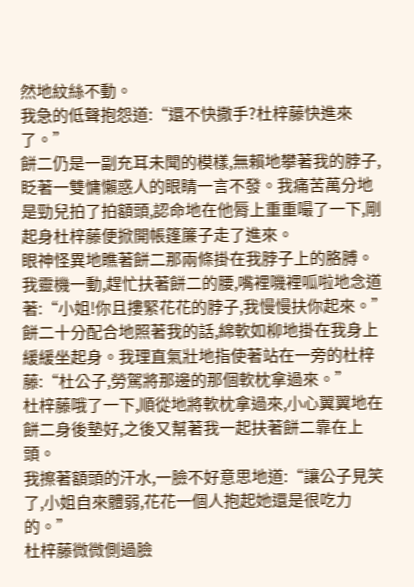然地紋絲不動。
我急的低聲抱怨道:“還不快撒手?杜梓藤快進來了。”
餅二仍是一副充耳未聞的模樣,無賴地攀著我的脖子,眨著一雙慵懶惑人的眼睛一言不發。我痛苦萬分地是勁兒拍了拍額頭,認命地在他脣上重重嘬了一下,剛起身杜梓藤便掀開帳篷簾子走了進來。
眼神怪異地瞧著餅二那兩條掛在我脖子上的胳膊。
我靈機一動,趕忙扶著餅二的腰,嘴裡嘰裡呱啦地念道著:“小姐!你且摟緊花花的脖子,我慢慢扶你起來。”
餅二十分配合地照著我的話,綿軟如柳地掛在我身上緩緩坐起身。我理直氣壯地指使著站在一旁的杜梓藤:“杜公子,勞駕將那邊的那個軟枕拿過來。”
杜梓藤哦了一下,順從地將軟枕拿過來,小心翼翼地在餅二身後墊好,之後又幫著我一起扶著餅二靠在上頭。
我擦著額頭的汗水,一臉不好意思地道:“讓公子見笑了,小姐自來體弱,花花一個人抱起她還是很吃力的。”
杜梓藤微微側過臉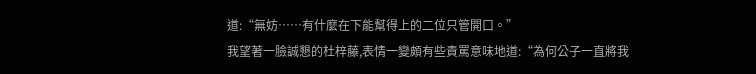道:“無妨……有什麼在下能幫得上的二位只管開口。”
我望著一臉誠懇的杜梓藤,表情一變頗有些責罵意味地道:“為何公子一直將我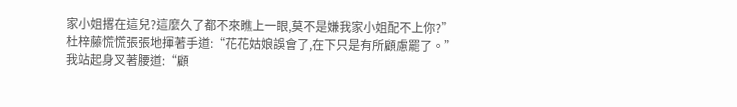家小姐撂在這兒?這麼久了都不來瞧上一眼,莫不是嫌我家小姐配不上你?”
杜梓藤慌慌張張地揮著手道:“花花姑娘誤會了,在下只是有所顧慮罷了。”
我站起身叉著腰道:“顧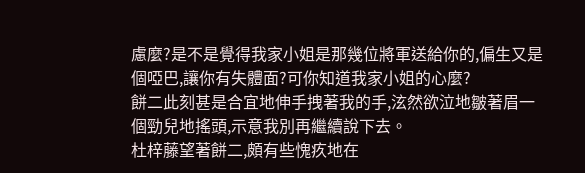慮麼?是不是覺得我家小姐是那幾位將軍送給你的,偏生又是個啞巴,讓你有失體面?可你知道我家小姐的心麼?
餅二此刻甚是合宜地伸手拽著我的手,泫然欲泣地皺著眉一個勁兒地搖頭,示意我別再繼續說下去。
杜梓藤望著餅二,頗有些愧疚地在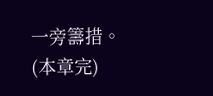一旁籌措。
(本章完)